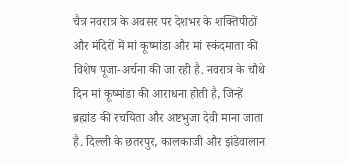चैत्र नवरात्र के अवसर पर देशभर के शक्तिपीठों और मंदिरों में मां कूष्मांडा और मां स्कंदमाता की विशेष पूजा-अर्चना की जा रही है. नवरात्र के चौथे दिन मां कूष्मांडा की आराधना होती है, जिन्हें ब्रह्मांड की रचयिता और अष्टभुजा देवी माना जाता है. दिल्ली के छतरपुर, कालकाजी और झंडेवालान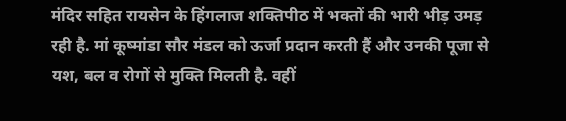मंदिर सहित रायसेन के हिंगलाज शक्तिपीठ में भक्तों की भारी भीड़ उमड़ रही है. मां कूष्मांडा सौर मंडल को ऊर्जा प्रदान करती हैं और उनकी पूजा से यश, बल व रोगों से मुक्ति मिलती है. वहीं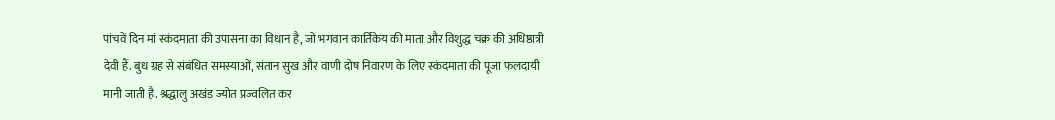पांचवें दिन मां स्कंदमाता की उपासना का विधान है, जो भगवान कार्तिकेय की माता और विशुद्ध चक्र की अधिष्ठात्री देवी हैं. बुध ग्रह से संबंधित समस्याओं, संतान सुख और वाणी दोष निवारण के लिए स्कंदमाता की पूजा फलदायी मानी जाती है. श्रद्धालु अखंड ज्योत प्रज्वलित कर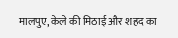मालपुए, केले की मिठाई और शहद का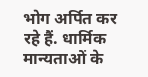भोग अर्पित कर रहे हैं. धार्मिक मान्यताओं के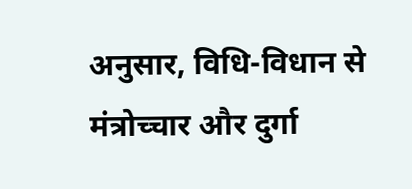अनुसार, विधि-विधान से मंत्रोच्चार और दुर्गा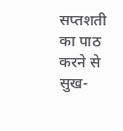सप्तशती का पाठ करने से सुख-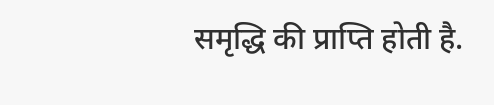समृद्धि की प्राप्ति होती है.